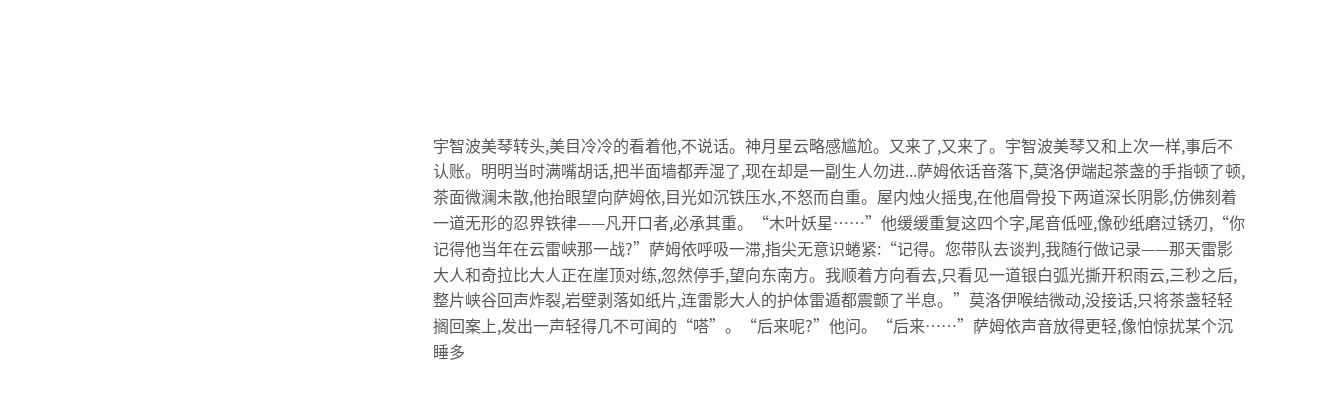宇智波美琴转头,美目冷冷的看着他,不说话。神月星云略感尴尬。又来了,又来了。宇智波美琴又和上次一样,事后不认账。明明当时满嘴胡话,把半面墙都弄湿了,现在却是一副生人勿进...萨姆依话音落下,莫洛伊端起茶盏的手指顿了顿,茶面微澜未散,他抬眼望向萨姆依,目光如沉铁压水,不怒而自重。屋内烛火摇曳,在他眉骨投下两道深长阴影,仿佛刻着一道无形的忍界铁律——凡开口者,必承其重。“木叶妖星……”他缓缓重复这四个字,尾音低哑,像砂纸磨过锈刃,“你记得他当年在云雷峡那一战?”萨姆依呼吸一滞,指尖无意识蜷紧:“记得。您带队去谈判,我随行做记录——那天雷影大人和奇拉比大人正在崖顶对练,忽然停手,望向东南方。我顺着方向看去,只看见一道银白弧光撕开积雨云,三秒之后,整片峡谷回声炸裂,岩壁剥落如纸片,连雷影大人的护体雷遁都震颤了半息。”莫洛伊喉结微动,没接话,只将茶盏轻轻搁回案上,发出一声轻得几不可闻的“嗒”。“后来呢?”他问。“后来……”萨姆依声音放得更轻,像怕惊扰某个沉睡多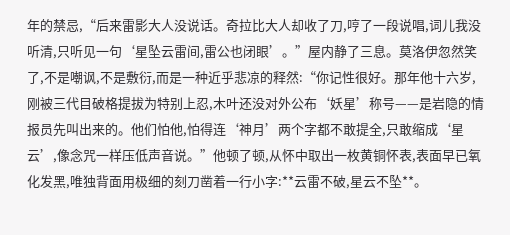年的禁忌,“后来雷影大人没说话。奇拉比大人却收了刀,哼了一段说唱,词儿我没听清,只听见一句‘星坠云雷间,雷公也闭眼’。”屋内静了三息。莫洛伊忽然笑了,不是嘲讽,不是敷衍,而是一种近乎悲凉的释然:“你记性很好。那年他十六岁,刚被三代目破格提拔为特别上忍,木叶还没对外公布‘妖星’称号——是岩隐的情报员先叫出来的。他们怕他,怕得连‘神月’两个字都不敢提全,只敢缩成‘星云’,像念咒一样压低声音说。”他顿了顿,从怀中取出一枚黄铜怀表,表面早已氧化发黑,唯独背面用极细的刻刀凿着一行小字:**云雷不破,星云不坠**。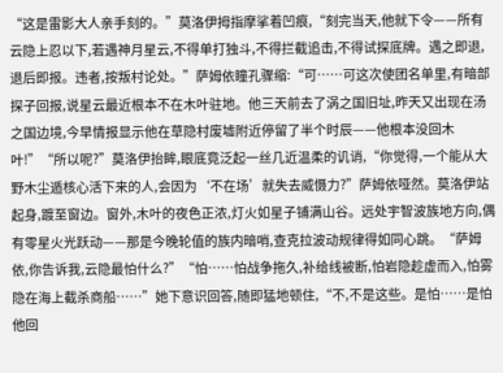“这是雷影大人亲手刻的。”莫洛伊拇指摩挲着凹痕,“刻完当天,他就下令——所有云隐上忍以下,若遇神月星云,不得单打独斗,不得拦截追击,不得试探底牌。遇之即退,退后即报。违者,按叛村论处。”萨姆依瞳孔骤缩:“可……可这次使团名单里,有暗部探子回报,说星云最近根本不在木叶驻地。他三天前去了涡之国旧址,昨天又出现在汤之国边境,今早情报显示他在草隐村废墟附近停留了半个时辰——他根本没回木叶!”“所以呢?”莫洛伊抬眸,眼底竟泛起一丝几近温柔的讥诮,“你觉得,一个能从大野木尘遁核心活下来的人,会因为‘不在场’就失去威慑力?”萨姆依哑然。莫洛伊站起身,踱至窗边。窗外,木叶的夜色正浓,灯火如星子铺满山谷。远处宇智波族地方向,偶有零星火光跃动——那是今晚轮值的族内暗哨,查克拉波动规律得如同心跳。“萨姆依,你告诉我,云隐最怕什么?”“怕……怕战争拖久,补给线被断,怕岩隐趁虚而入,怕雾隐在海上截杀商船……”她下意识回答,随即猛地顿住,“不,不是这些。是怕……是怕他回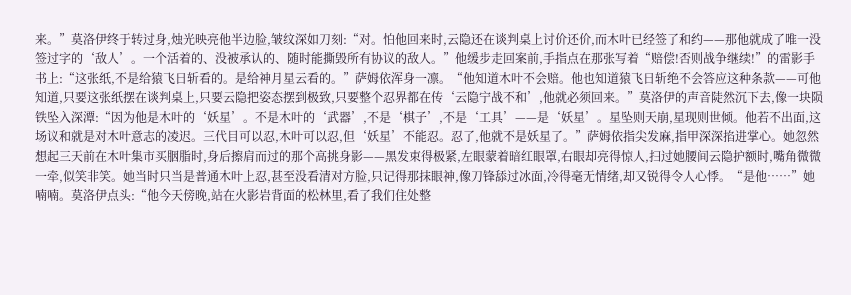来。”莫洛伊终于转过身,烛光映亮他半边脸,皱纹深如刀刻:“对。怕他回来时,云隐还在谈判桌上讨价还价,而木叶已经签了和约——那他就成了唯一没签过字的‘敌人’。一个活着的、没被承认的、随时能撕毁所有协议的敌人。”他缓步走回案前,手指点在那张写着“赔偿!否则战争继续!”的雷影手书上:“这张纸,不是给猿飞日斩看的。是给神月星云看的。”萨姆依浑身一凛。“他知道木叶不会赔。他也知道猿飞日斩绝不会答应这种条款——可他知道,只要这张纸摆在谈判桌上,只要云隐把姿态摆到极致,只要整个忍界都在传‘云隐宁战不和’,他就必须回来。”莫洛伊的声音陡然沉下去,像一块陨铁坠入深潭:“因为他是木叶的‘妖星’。不是木叶的‘武器’,不是‘棋子’,不是‘工具’——是‘妖星’。星坠则天崩,星现则世倾。他若不出面,这场议和就是对木叶意志的凌迟。三代目可以忍,木叶可以忍,但‘妖星’不能忍。忍了,他就不是妖星了。”萨姆依指尖发麻,指甲深深掐进掌心。她忽然想起三天前在木叶集市买胭脂时,身后擦肩而过的那个高挑身影——黑发束得极紧,左眼蒙着暗红眼罩,右眼却亮得惊人,扫过她腰间云隐护额时,嘴角微微一牵,似笑非笑。她当时只当是普通木叶上忍,甚至没看清对方脸,只记得那抹眼神,像刀锋舔过冰面,冷得毫无情绪,却又锐得令人心悸。“是他……”她喃喃。莫洛伊点头:“他今天傍晚,站在火影岩背面的松林里,看了我们住处整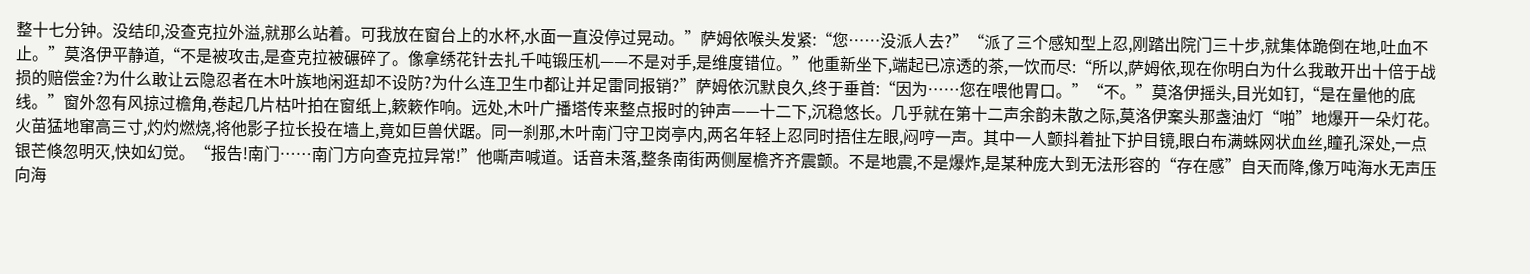整十七分钟。没结印,没查克拉外溢,就那么站着。可我放在窗台上的水杯,水面一直没停过晃动。”萨姆依喉头发紧:“您……没派人去?”“派了三个感知型上忍,刚踏出院门三十步,就集体跪倒在地,吐血不止。”莫洛伊平静道,“不是被攻击,是查克拉被碾碎了。像拿绣花针去扎千吨锻压机——不是对手,是维度错位。”他重新坐下,端起已凉透的茶,一饮而尽:“所以,萨姆依,现在你明白为什么我敢开出十倍于战损的赔偿金?为什么敢让云隐忍者在木叶族地闲逛却不设防?为什么连卫生巾都让并足雷同报销?”萨姆依沉默良久,终于垂首:“因为……您在喂他胃口。”“不。”莫洛伊摇头,目光如钉,“是在量他的底线。”窗外忽有风掠过檐角,卷起几片枯叶拍在窗纸上,簌簌作响。远处,木叶广播塔传来整点报时的钟声——十二下,沉稳悠长。几乎就在第十二声余韵未散之际,莫洛伊案头那盏油灯“啪”地爆开一朵灯花。火苗猛地窜高三寸,灼灼燃烧,将他影子拉长投在墙上,竟如巨兽伏踞。同一刹那,木叶南门守卫岗亭内,两名年轻上忍同时捂住左眼,闷哼一声。其中一人颤抖着扯下护目镜,眼白布满蛛网状血丝,瞳孔深处,一点银芒倏忽明灭,快如幻觉。“报告!南门……南门方向查克拉异常!”他嘶声喊道。话音未落,整条南街两侧屋檐齐齐震颤。不是地震,不是爆炸,是某种庞大到无法形容的“存在感”自天而降,像万吨海水无声压向海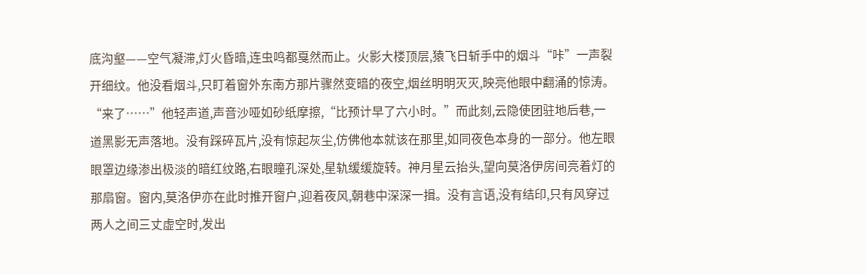底沟壑——空气凝滞,灯火昏暗,连虫鸣都戛然而止。火影大楼顶层,猿飞日斩手中的烟斗“咔”一声裂开细纹。他没看烟斗,只盯着窗外东南方那片骤然变暗的夜空,烟丝明明灭灭,映亮他眼中翻涌的惊涛。“来了……”他轻声道,声音沙哑如砂纸摩擦,“比预计早了六小时。”而此刻,云隐使团驻地后巷,一道黑影无声落地。没有踩碎瓦片,没有惊起灰尘,仿佛他本就该在那里,如同夜色本身的一部分。他左眼眼罩边缘渗出极淡的暗红纹路,右眼瞳孔深处,星轨缓缓旋转。神月星云抬头,望向莫洛伊房间亮着灯的那扇窗。窗内,莫洛伊亦在此时推开窗户,迎着夜风,朝巷中深深一揖。没有言语,没有结印,只有风穿过两人之间三丈虚空时,发出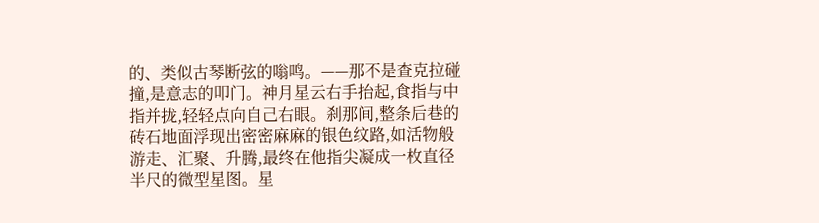的、类似古琴断弦的嗡鸣。——那不是查克拉碰撞,是意志的叩门。神月星云右手抬起,食指与中指并拢,轻轻点向自己右眼。刹那间,整条后巷的砖石地面浮现出密密麻麻的银色纹路,如活物般游走、汇聚、升腾,最终在他指尖凝成一枚直径半尺的微型星图。星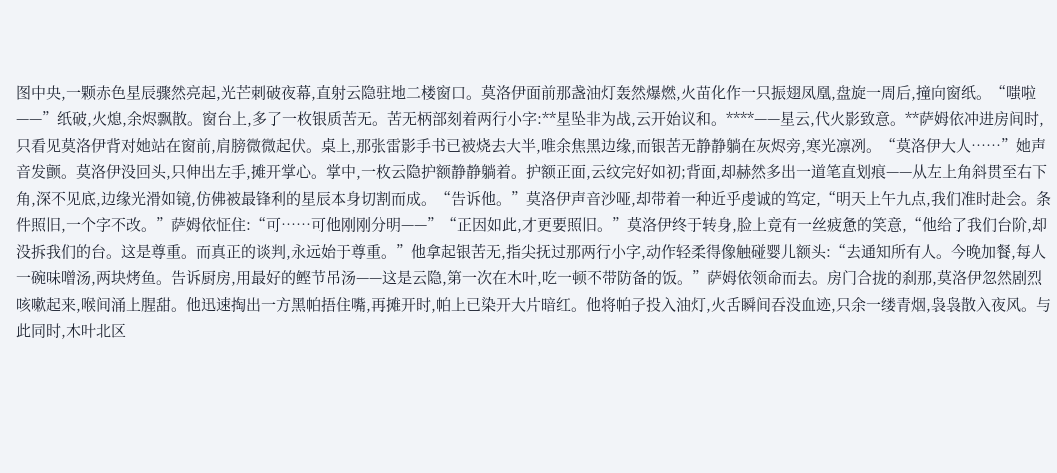图中央,一颗赤色星辰骤然亮起,光芒刺破夜幕,直射云隐驻地二楼窗口。莫洛伊面前那盏油灯轰然爆燃,火苗化作一只振翅凤凰,盘旋一周后,撞向窗纸。“嗤啦——”纸破,火熄,余烬飘散。窗台上,多了一枚银质苦无。苦无柄部刻着两行小字:**星坠非为战,云开始议和。****——星云,代火影致意。**萨姆依冲进房间时,只看见莫洛伊背对她站在窗前,肩膀微微起伏。桌上,那张雷影手书已被烧去大半,唯余焦黑边缘,而银苦无静静躺在灰烬旁,寒光凛冽。“莫洛伊大人……”她声音发颤。莫洛伊没回头,只伸出左手,摊开掌心。掌中,一枚云隐护额静静躺着。护额正面,云纹完好如初;背面,却赫然多出一道笔直划痕——从左上角斜贯至右下角,深不见底,边缘光滑如镜,仿佛被最锋利的星辰本身切割而成。“告诉他。”莫洛伊声音沙哑,却带着一种近乎虔诚的笃定,“明天上午九点,我们准时赴会。条件照旧,一个字不改。”萨姆依怔住:“可……可他刚刚分明——”“正因如此,才更要照旧。”莫洛伊终于转身,脸上竟有一丝疲惫的笑意,“他给了我们台阶,却没拆我们的台。这是尊重。而真正的谈判,永远始于尊重。”他拿起银苦无,指尖抚过那两行小字,动作轻柔得像触碰婴儿额头:“去通知所有人。今晚加餐,每人一碗味噌汤,两块烤鱼。告诉厨房,用最好的鲣节吊汤——这是云隐,第一次在木叶,吃一顿不带防备的饭。”萨姆依领命而去。房门合拢的刹那,莫洛伊忽然剧烈咳嗽起来,喉间涌上腥甜。他迅速掏出一方黑帕捂住嘴,再摊开时,帕上已染开大片暗红。他将帕子投入油灯,火舌瞬间吞没血迹,只余一缕青烟,袅袅散入夜风。与此同时,木叶北区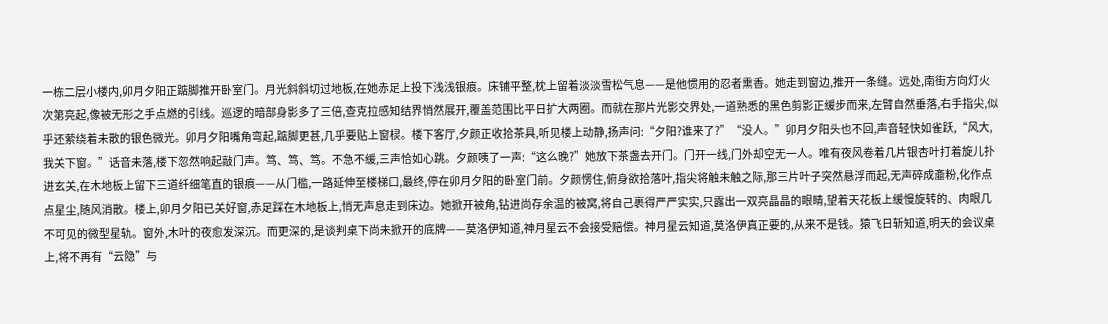一栋二层小楼内,卯月夕阳正踮脚推开卧室门。月光斜斜切过地板,在她赤足上投下浅浅银痕。床铺平整,枕上留着淡淡雪松气息——是他惯用的忍者熏香。她走到窗边,推开一条缝。远处,南街方向灯火次第亮起,像被无形之手点燃的引线。巡逻的暗部身影多了三倍,查克拉感知结界悄然展开,覆盖范围比平日扩大两圈。而就在那片光影交界处,一道熟悉的黑色剪影正缓步而来,左臂自然垂落,右手指尖,似乎还萦绕着未散的银色微光。卯月夕阳嘴角弯起,踮脚更甚,几乎要贴上窗棂。楼下客厅,夕颜正收拾茶具,听见楼上动静,扬声问:“夕阳?谁来了?”“没人。”卯月夕阳头也不回,声音轻快如雀跃,“风大,我关下窗。”话音未落,楼下忽然响起敲门声。笃、笃、笃。不急不缓,三声恰如心跳。夕颜咦了一声:“这么晚?”她放下茶盏去开门。门开一线,门外却空无一人。唯有夜风卷着几片银杏叶打着旋儿扑进玄关,在木地板上留下三道纤细笔直的银痕——从门槛,一路延伸至楼梯口,最终,停在卯月夕阳的卧室门前。夕颜愣住,俯身欲拾落叶,指尖将触未触之际,那三片叶子突然悬浮而起,无声碎成齑粉,化作点点星尘,随风消散。楼上,卯月夕阳已关好窗,赤足踩在木地板上,悄无声息走到床边。她掀开被角,钻进尚存余温的被窝,将自己裹得严严实实,只露出一双亮晶晶的眼睛,望着天花板上缓慢旋转的、肉眼几不可见的微型星轨。窗外,木叶的夜愈发深沉。而更深的,是谈判桌下尚未掀开的底牌——莫洛伊知道,神月星云不会接受赔偿。神月星云知道,莫洛伊真正要的,从来不是钱。猿飞日斩知道,明天的会议桌上,将不再有“云隐”与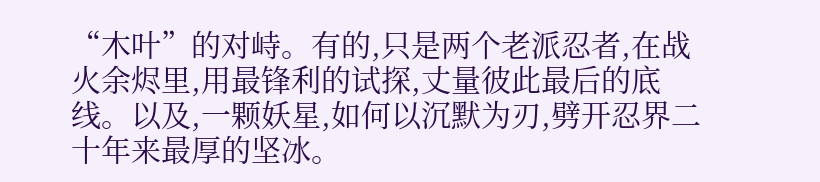“木叶”的对峙。有的,只是两个老派忍者,在战火余烬里,用最锋利的试探,丈量彼此最后的底线。以及,一颗妖星,如何以沉默为刃,劈开忍界二十年来最厚的坚冰。